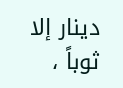دینار إلا ثوباً ،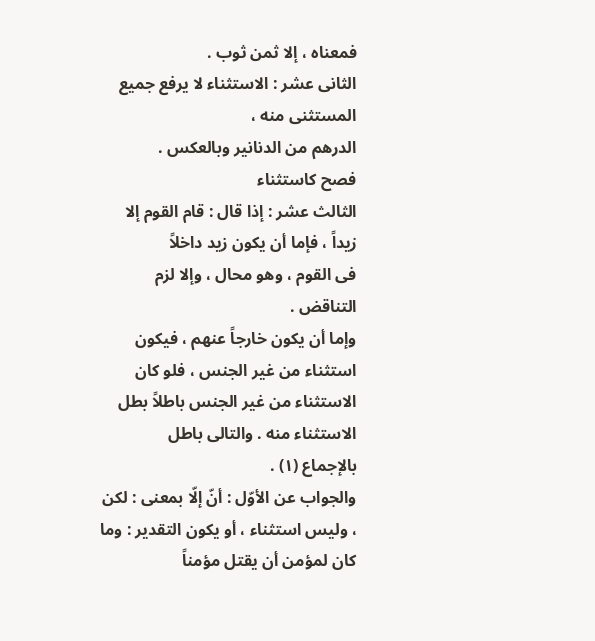فمعناه ، إلا ثمن ثوب .
الثانی عشر : الاستثناء لا یرفع جمیع المستثنى منه ،
الدرهم من الدنانیر وبالعکس .
فصح کاستثناء
الثالث عشر : إذا قال : قام القوم إلا زیداً ، فإما أن یکون زید داخلاً
فی القوم ، وهو محال ، وإلا لزم التناقض .
وإما أن یکون خارجاً عنهم ، فیکون استثناء من غیر الجنس ، فلو کان الاستثناء من غیر الجنس باطلاً بطل الاستثناء منه . والتالی باطل
بالإجماع (١) .
والجواب عن الأوّل : أنّ إلّا بمعنى : لکن ، ولیس استثناء ، أو یکون التقدیر : وما کان لمؤمن أن یقتل مؤمناً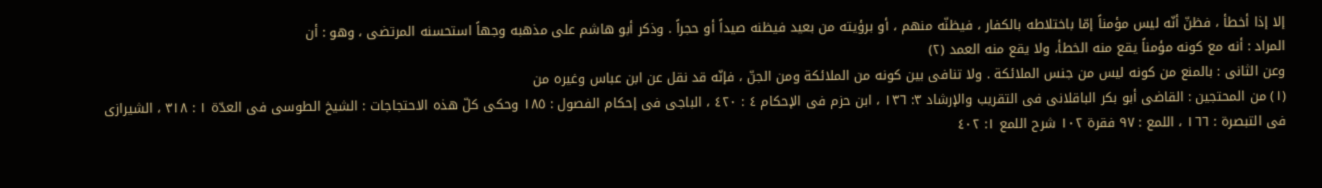إلا إذا أخطأ ، فظنّ أنّه لیس مؤمناً إمّا باختلاطه بالکفار ، فیظنّه منهم ، أو برؤیته من بعید فیظنه صیداً أو حجراً . وذکر أبو هاشم على مذهبه وجهاً استحسنه المرتضى ، وهو : أن
المراد : أنه مع کونه مؤمناً یقع منه الخطأ، ولا یقع منه العمد (٢)
وعن الثانی : بالمنع من کونه لیس من جنس الملائکة . ولا تنافی بین کونه من الملائکة ومن الجنّ ، فإنّه قد نقل عن ابن عباس وغیره من
(١) من المحتجین : القاضی أبو بکر الباقلانی فی التقریب والإرشاد ٣: ١٣٦ ، ابن حزم فی الإحکام ٤ : ٤۲۰ ، الباجی فی إحکام الفصول : ١٨٥ وحکى کلّ هذه الاحتجاجات : الشیخ الطوسی فی العدّة ۱ : ۳۱۸ ، الشیرازی فی التبصرة : ١٦٦ ، اللمع : ۹۷ فقرة ۱۰۲ شرح اللمع ١: ٤٠٢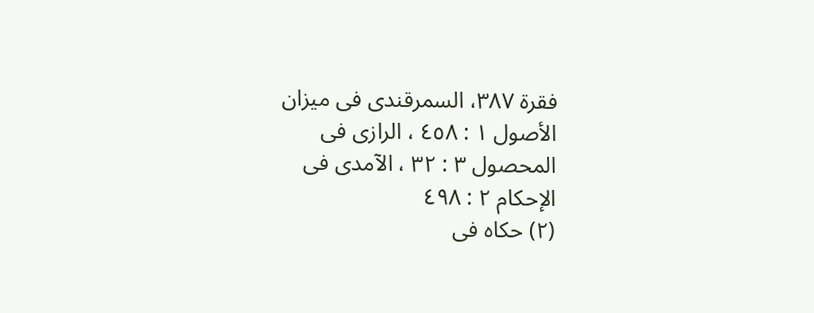فقرة ٣٨٧، السمرقندی فی میزان الأصول ۱ : ٤٥٨ ، الرازی فی المحصول ۳ : ۳۲ ، الآمدی فی
الإحکام ٢ : ٤٩٨
(۲) حکاه فی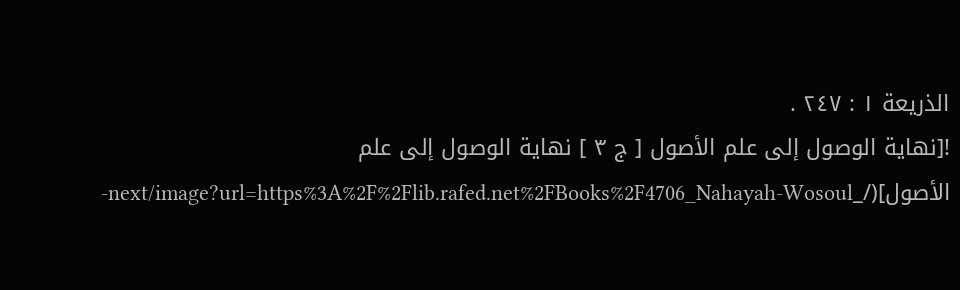الذریعة ١ : ٢٤٧ .
![نهاية الوصول إلى علم الأصول [ ج ٣ ] نهاية الوصول إلى علم الأصول](/_next/image?url=https%3A%2F%2Flib.rafed.net%2FBooks%2F4706_Nahayah-Wosoul-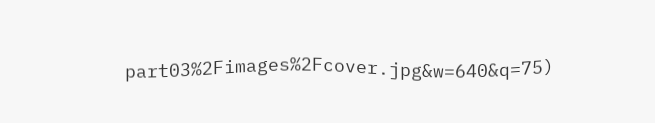part03%2Fimages%2Fcover.jpg&w=640&q=75)